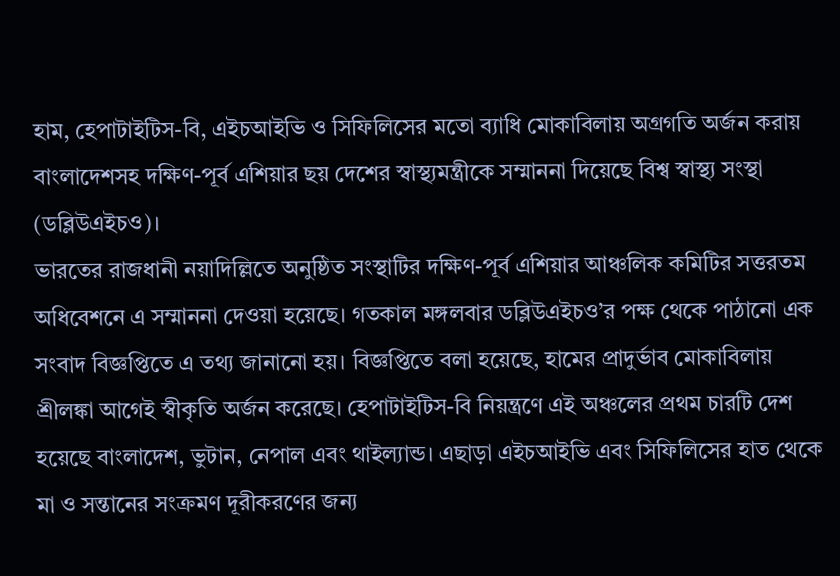হাম, হেপাটাইটিস-বি, এইচআইভি ও সিফিলিসের মতো ব্যাধি মোকাবিলায় অগ্রগতি অর্জন করায় বাংলাদেশসহ দক্ষিণ-পূর্ব এশিয়ার ছয় দেশের স্বাস্থ্যমন্ত্রীকে সম্মাননা দিয়েছে বিশ্ব স্বাস্থ্য সংস্থা (ডব্লিউএইচও)।
ভারতের রাজধানী নয়াদিল্লিতে অনুষ্ঠিত সংস্থাটির দক্ষিণ-পূর্ব এশিয়ার আঞ্চলিক কমিটির সত্তরতম অধিবেশনে এ সম্মাননা দেওয়া হয়েছে। গতকাল মঙ্গলবার ডব্লিউএইচও’র পক্ষ থেকে পাঠানো এক সংবাদ বিজ্ঞপ্তিতে এ তথ্য জানানো হয়। বিজ্ঞপ্তিতে বলা হয়েছে, হামের প্রাদুর্ভাব মোকাবিলায় শ্রীলঙ্কা আগেই স্বীকৃতি অর্জন করেছে। হেপাটাইটিস-বি নিয়ন্ত্রণে এই অঞ্চলের প্রথম চারটি দেশ হয়েছে বাংলাদেশ, ভুটান, নেপাল এবং থাইল্যান্ড। এছাড়া এইচআইভি এবং সিফিলিসের হাত থেকে মা ও সন্তানের সংক্রমণ দূরীকরণের জন্য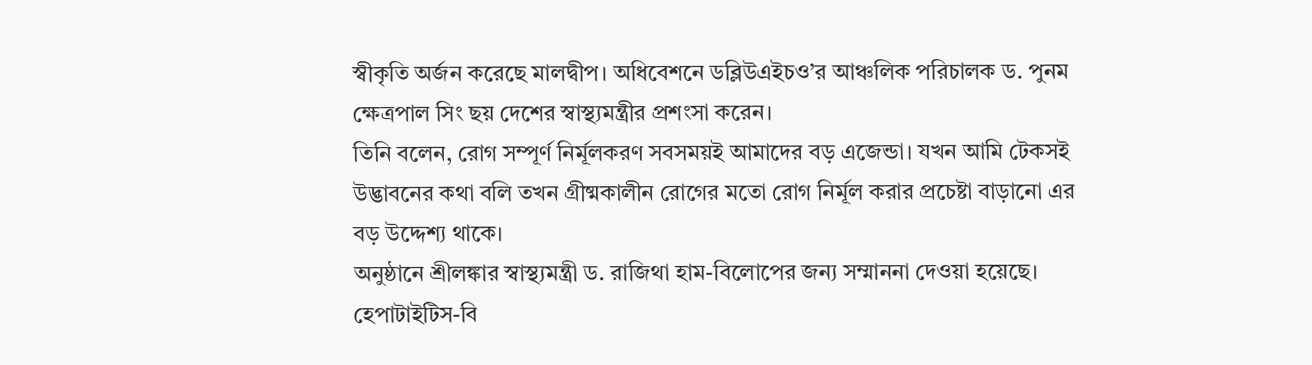স্বীকৃতি অর্জন করেছে মালদ্বীপ। অধিবেশনে ডব্লিউএইচও’র আঞ্চলিক পরিচালক ড. পুনম ক্ষেত্রপাল সিং ছয় দেশের স্বাস্থ্যমন্ত্রীর প্রশংসা করেন।
তিনি বলেন, রোগ সম্পূর্ণ নির্মূলকরণ সবসময়ই আমাদের বড় এজেন্ডা। যখন আমি টেকসই উদ্ভাবনের কথা বলি তখন গ্রীষ্মকালীন রোগের মতো রোগ নির্মূল করার প্রচেষ্টা বাড়ানো এর বড় উদ্দেশ্য থাকে।
অনুষ্ঠানে শ্রীলঙ্কার স্বাস্থ্যমন্ত্রী ড. রাজিথা হাম-বিলোপের জন্য সম্মাননা দেওয়া হয়েছে। হেপাটাইটিস-বি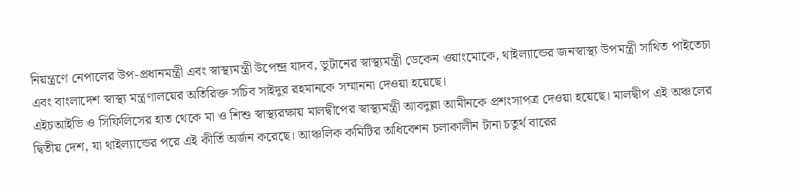নিয়ন্ত্রণে নেপালের উপ-প্রধানমন্ত্রী এবং স্বাস্থ্যমন্ত্রী উপেন্দ্র যাদব, ভুটানের স্বাস্থ্যমন্ত্রী ডেকেন ওয়াংমোকে, থাইল্যান্ডের জনস্বাস্থ্য উপমন্ত্রী সাথিত পাইতেচা এবং বাংলাদেশ স্বাস্থ্য মন্ত্রণালয়ের অতিরিক্ত সচিব সাইদুর রহমানকে সম্মাননা দেওয়া হয়েছে।
এইচআইভি ও সিফিলিসের হাত থেকে মা ও শিশু স্বাস্থ্যরক্ষায় মালদ্বীপের স্বাস্থ্যমন্ত্রী আবদুল্লা আমীনকে প্রশংসাপত্র দেওয়া হয়েছে। মালদ্বীপ এই অঞ্চলের দ্বিতীয় দেশ, যা থাইল্যান্ডের পরে এই কীর্তি অর্জন করেছে। আঞ্চলিক কমিটির অধিবেশন চলাকালীন টানা চতুর্থ বারের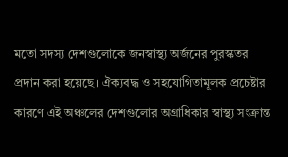মতো সদস্য দেশগুলোকে জনস্বাস্থ্য অর্জনের পুরস্কতর প্রদান করা হয়েছে। ঐক্যবদ্ধ ও সহযোগিতামূলক প্রচেষ্টার কারণে এই অঞ্চলের দেশগুলোর অগ্রাধিকার স্বাস্থ্য সংক্রান্ত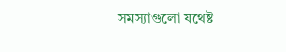সমস্যাগুলো যথেষ্ট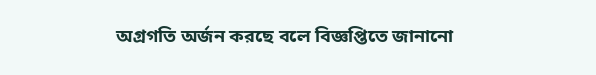অগ্রগতি অর্জন করছে বলে বিজ্ঞপ্তিতে জানানো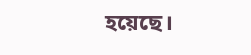হয়েছে।